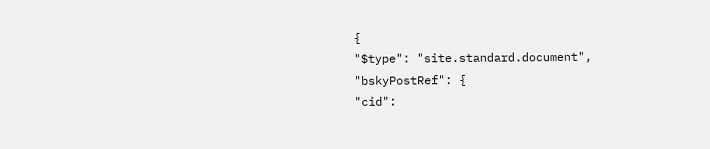{
"$type": "site.standard.document",
"bskyPostRef": {
"cid":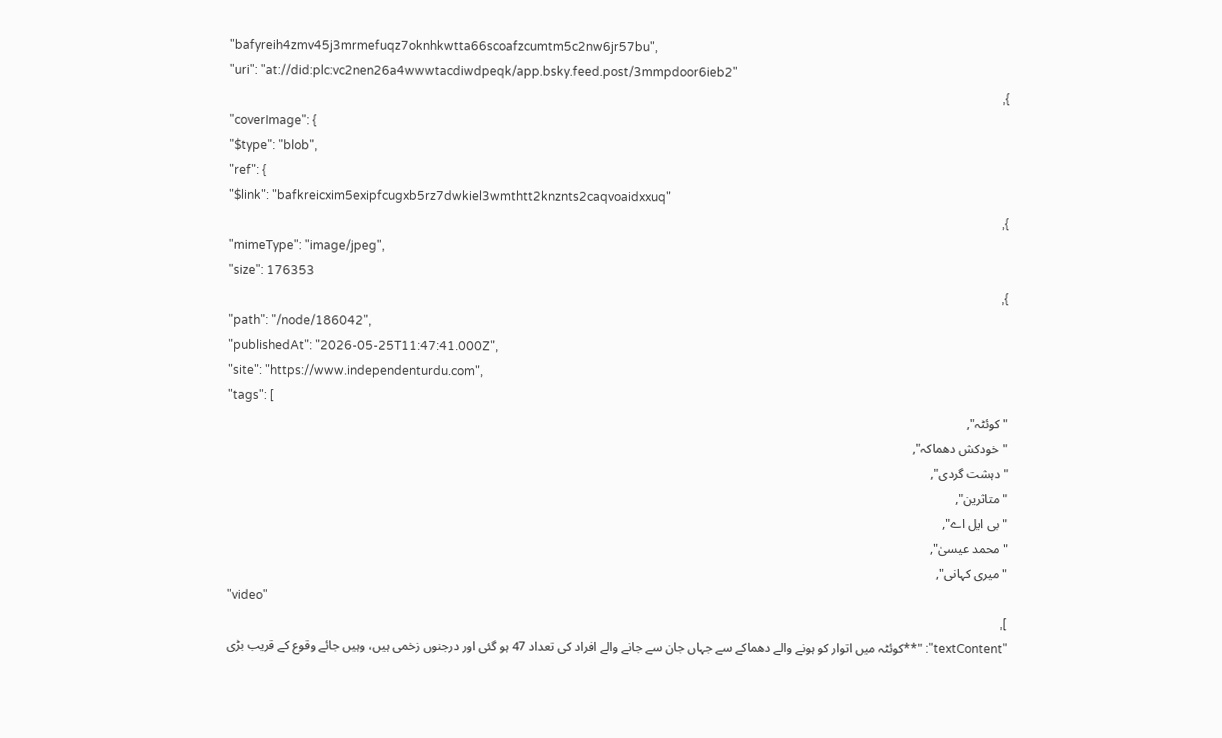"bafyreih4zmv45j3mrmefuqz7oknhkwtta66scoafzcumtm5c2nw6jr57bu",
"uri": "at://did:plc:vc2nen26a4wwwtacdiwdpeqk/app.bsky.feed.post/3mmpdoor6ieb2"
},
"coverImage": {
"$type": "blob",
"ref": {
"$link": "bafkreicxim5exipfcugxb5rz7dwkiel3wmthtt2knznts2caqvoaidxxuq"
},
"mimeType": "image/jpeg",
"size": 176353
},
"path": "/node/186042",
"publishedAt": "2026-05-25T11:47:41.000Z",
"site": "https://www.independenturdu.com",
"tags": [
"کوئٹہ",
"خودکش دھماکہ",
"دہشت گردی",
"متاثرین",
"بی ایل اے",
"محمد عیسیٰ",
"میری کہانی",
"video"
],
"textContent": "**کوئٹہ میں اتوار کو ہونے والے دھماکے سے جہاں جان سے جانے والے افراد کی تعداد 47 ہو گئی اور درجنوں زخمی ہیں، وہیں جائے وقوع کے قریب بڑی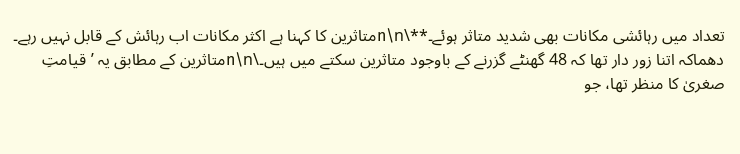تعداد میں رہائشی مکانات بھی شدید متاثر ہوئے۔**\n\nمتاثرین کا کہنا ہے اکثر مکانات اب رہائش کے قابل نہیں رہے۔ دھماکہ اتنا زور دار تھا کہ 48 گھنٹے گزرنے کے باوجود متاثرین سکتے میں ہیں۔\n\nمتاثرین کے مطابق یہ ’قیامتِ صغریٰ کا منظر تھا، جو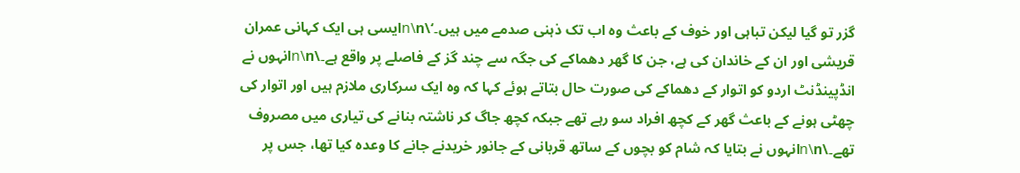گزر تو گیا لیکن تباہی اور خوف کے باعث وہ اب تک ذہنی صدمے میں ہیں۔‘\n\nایسی ہی ایک کہانی عمران قریشی اور ان کے خاندان کی ہے، جن کا گھر دھماکے کی جگہ سے چند گز کے فاصلے پر واقع ہے۔\n\nانہوں نے انڈپینڈنٹ اردو کو اتوار کے دھماکے کی صورت حال بتاتے ہوئے کہا کہ وہ ایک سرکاری ملازم ہیں اور اتوار کی چھٹی ہونے کے باعث گھر کے کچھ افراد سو رہے تھے جبکہ کچھ جاگ کر ناشتہ بنانے کی تیاری میں مصروف تھے۔\n\nانہوں نے بتایا کہ شام کو بچوں کے ساتھ قربانی کے جانور خریدنے جانے کا وعدہ کیا تھا، جس پر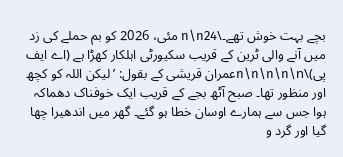بچے بہت خوش تھے۔\n\n24 مئی، 2026 کو بم حملے کی زد میں آنے والی ٹرین کے قریب سکیورٹی اہلکار کھڑا ہے (اے ایف پی)\n\n\n\n\nعمران قریشی کے بقول: ’لیکن اللہ کو کچھ اور منظور تھا۔ صبح آٹھ بجے کے قریب ایک خوفناک دھماکہ ہوا جس سے ہمارے اوسان خطا ہو گئے۔ گھر میں اندھیرا چھا گیا اور گرد و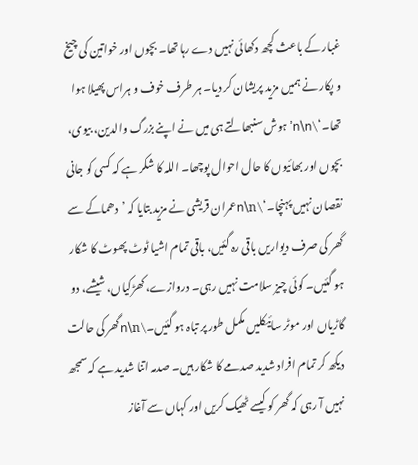غبار کے باعث کچھ دکھائی نہیں دے رہا تھا۔ بچوں اور خواتین کی چیخ و پکار نے ہمیں مزید پریشان کر دیا۔ ہر طرف خوف و ہراس پھیلا ہوا تھا۔‘\n\n’ہوش سنبھالتے ہی میں نے اپنے بزرگ والدین، بیوی، بچوں اور بھائیوں کا حال احوال پوچھا۔ اللہ کا شکر ہے کہ کسی کو جانی نقصان نہیں پہنچا۔‘\n\nعمران قریشی نے مزید بتایا کہ ’دھماکے سے گھر کی صرف دیواریں باقی رہ گئیں، باقی تمام اشیا ٹوٹ پھوٹ کا شکار ہو گئیں۔ کوئی چیز سلامت نہیں رہی۔ دروازے، کھڑکیاں، شیشے، دو گاڑیاں اور موٹر سائیکلیں مکمل طور پر تباہ ہو گئیں۔\n\nگھر کی حالت دیکھ کر تمام افراد شدید صدمے کا شکار ہیں۔ صدمہ اتنا شدید ہے کہ سمجھ نہیں آ رہی کہ گھر کو کیسے ٹھیک کریں اور کہاں سے آغاز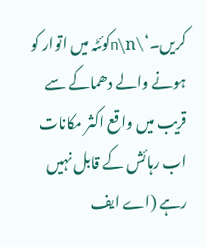کریں۔‘\n\nکوئٹہ میں اتوار کو ہونے والے دھماکے سے قریب میں واقع اکثر مکانات اب رہائش کے قابل نہیں رہے (اے ایف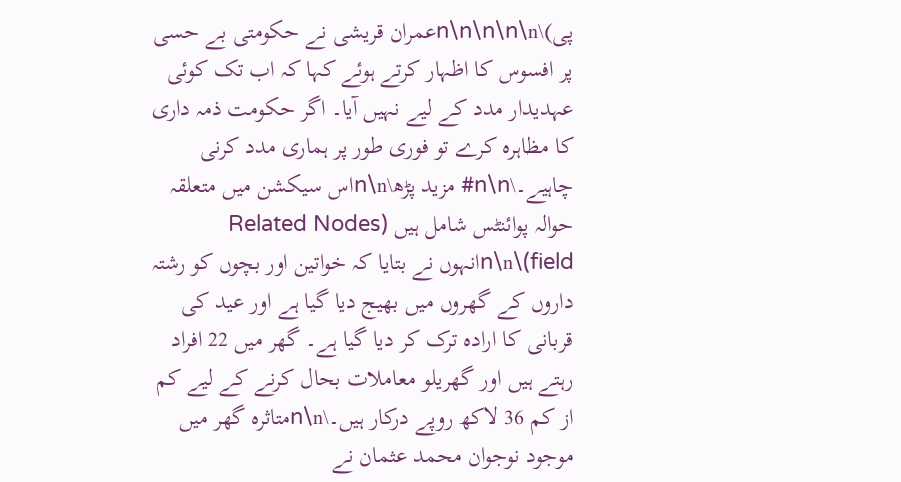پی)\n\n\n\n\nعمران قریشی نے حکومتی بے حسی پر افسوس کا اظہار کرتے ہوئے کہا کہ اب تک کوئی عہدیدار مدد کے لیے نہیں آیا۔ اگر حکومت ذمہ داری کا مظاہرہ کرے تو فوری طور پر ہماری مدد کرنی چاہیے۔\n\n# مزید پڑھ\n\nاس سیکشن میں متعلقہ حوالہ پوائنٹس شامل ہیں (Related Nodes field)\n\nانہوں نے بتایا کہ خواتین اور بچوں کو رشتہ داروں کے گھروں میں بھیج دیا گیا ہے اور عید کی قربانی کا ارادہ ترک کر دیا گیا ہے۔ گھر میں 22 افراد رہتے ہیں اور گھریلو معاملات بحال کرنے کے لیے کم از کم 36 لاکھ روپے درکار ہیں۔\n\nمتاثرہ گھر میں موجود نوجوان محمد عثمان نے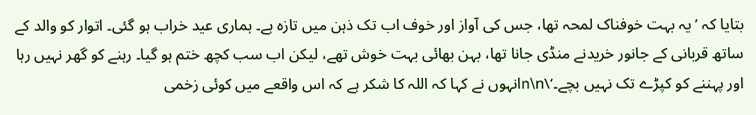بتایا کہ ’یہ بہت خوفناک لمحہ تھا، جس کی آواز اور خوف اب تک ذہن میں تازہ ہے۔ ہماری عید خراب ہو گئی۔ اتوار کو والد کے ساتھ قربانی کے جانور خریدنے منڈی جانا تھا، بہن بھائی بہت خوش تھے، لیکن اب سب کچھ ختم ہو گیا۔ رہنے کو گھر نہیں رہا اور پہننے کو کپڑے تک نہیں بچے۔‘\n\nانہوں نے کہا کہ اللہ کا شکر ہے کہ اس واقعے میں کوئی زخمی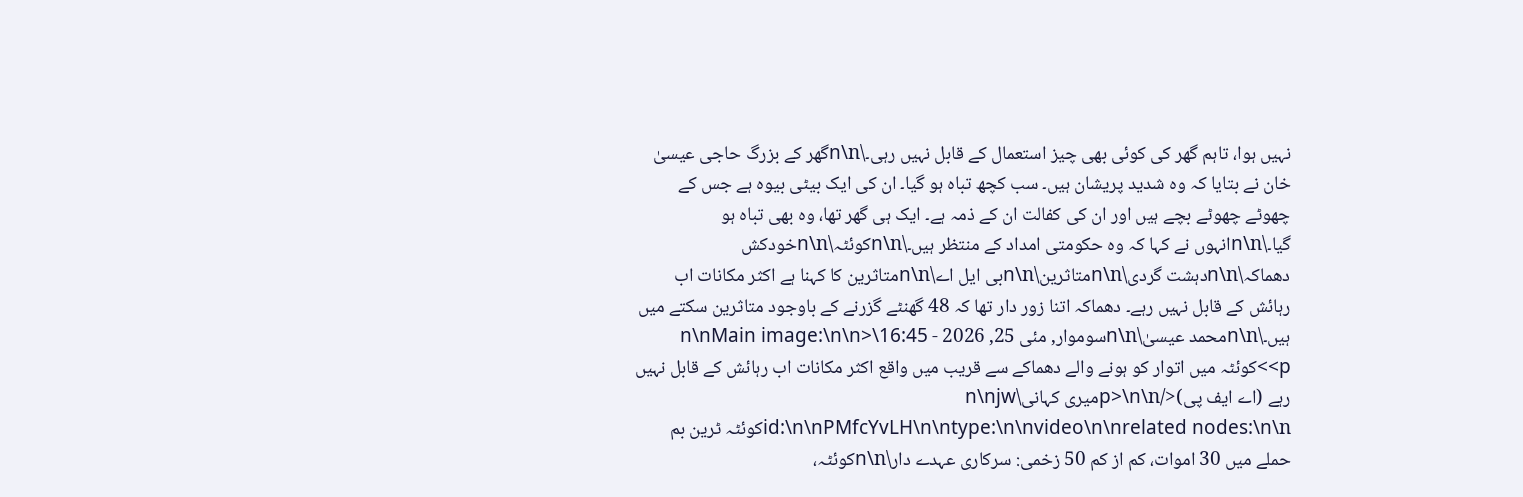نہیں ہوا، تاہم گھر کی کوئی بھی چیز استعمال کے قابل نہیں رہی۔\n\nگھر کے بزرگ حاجی عیسیٰ خان نے بتایا کہ وہ شدید پریشان ہیں۔ سب کچھ تباہ ہو گیا۔ ان کی ایک بیٹی بیوہ ہے جس کے چھوٹے چھوٹے بچے ہیں اور ان کی کفالت ان کے ذمہ ہے۔ ایک ہی گھر تھا، وہ بھی تباہ ہو گیا۔\n\nانہوں نے کہا کہ وہ حکومتی امداد کے منتظر ہیں۔\n\nکوئٹہ\n\nخودکش دھماکہ\n\nدہشت گردی\n\nمتاثرین\n\nبی ایل اے\n\nمتاثرین کا کہنا ہے اکثر مکانات اب رہائش کے قابل نہیں رہے۔ دھماکہ اتنا زور دار تھا کہ 48 گھنٹے گزرنے کے باوجود متاثرین سکتے میں ہیں۔\n\nمحمد عیسیٰ\n\nسوموار, مئی 25, 2026 - 16:45\n\nMain image:\n\n> <p>کوئٹہ میں اتوار کو ہونے والے دھماکے سے قریب میں واقع اکثر مکانات اب رہائش کے قابل نہیں رہے (اے ایف پی)</p>\n\nمیری کہانی\n\njw id:\n\nPMfcYvLH\n\ntype:\n\nvideo\n\nrelated nodes:\n\nکوئٹہ ٹرین بم حملے میں 30 اموات، کم از کم 50 زخمی: سرکاری عہدے دار\n\nکوئٹہ،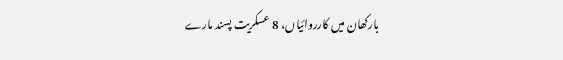بارکھان میں کارروائیاں، 8 عسکریت پسند مارے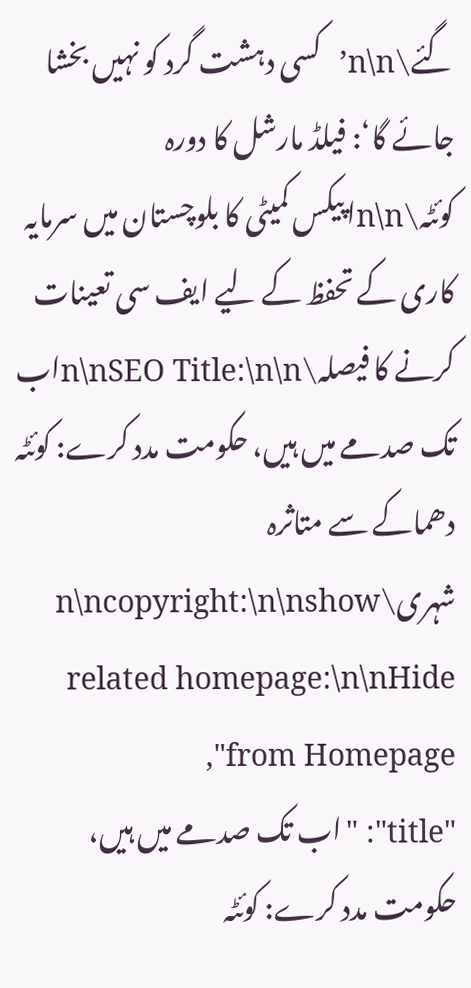گئے\n\n’کسی دہشت گرد کو نہیں بخشا جائے گا‘: فیلڈ مارشل کا دورہ کوئٹہ\n\nاپیکس کمیٹی کا بلوچستان میں سرمایہ کاری کے تحفظ کے لیے ایف سی تعینات کرنے کا فیصلہ\n\nSEO Title:\n\nاب تک صدمے میں ہیں، حکومت مدد کرے: کوئٹہ دھماکے سے متاثرہ شہری\n\ncopyright:\n\nshow related homepage:\n\nHide from Homepage",
"title": "اب تک صدمے میں ہیں، حکومت مدد کرے: کوئٹہ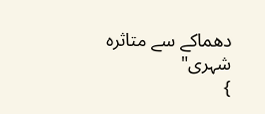دھماکے سے متاثرہ شہری"
}